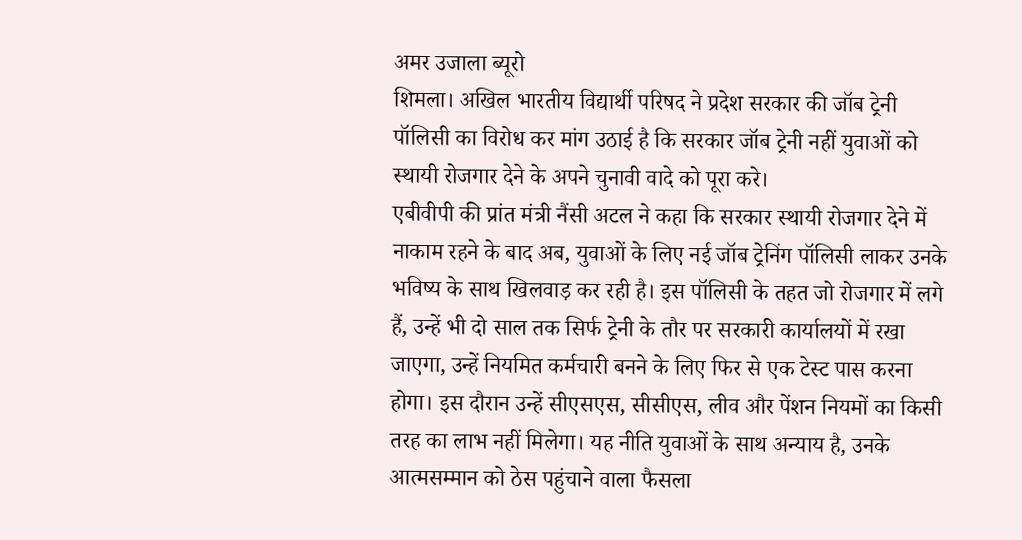अमर उजाला ब्यूरो
शिमला। अखिल भारतीय विद्यार्थी परिषद ने प्रदेश सरकार की जॉब ट्रेनी पॉलिसी का विरोध कर मांग उठाई है कि सरकार जॉब ट्रेनी नहीं युवाओं को स्थायी रोजगार देने के अपने चुनावी वादे को पूरा करे।
एबीवीपी की प्रांत मंत्री नैंसी अटल ने कहा कि सरकार स्थायी रोजगार देने में नाकाम रहने के बाद अब, युवाओं के लिए नई जॉब ट्रेनिंग पॉलिसी लाकर उनके भविष्य के साथ खिलवाड़ कर रही है। इस पॉलिसी के तहत जो रोजगार में लगे हैं, उन्हें भी दो साल तक सिर्फ ट्रेनी के तौर पर सरकारी कार्यालयों में रखा जाएगा, उन्हें नियमित कर्मचारी बनने के लिए फिर से एक टेस्ट पास करना होगा। इस दौरान उन्हें सीएसएस, सीसीएस, लीव और पेंशन नियमों का किसी तरह का लाभ नहीं मिलेगा। यह नीति युवाओं के साथ अन्याय है, उनके आत्मसम्मान को ठेस पहुंचाने वाला फैसला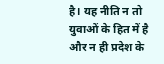है। यह नीति न तो युवाओं के हित में है और न ही प्रदेश के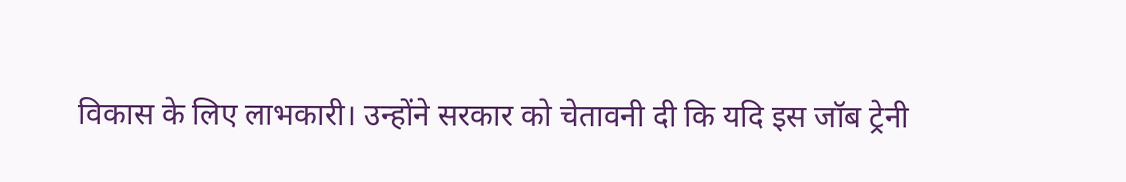विकास के लिए लाभकारी। उन्होंने सरकार को चेतावनी दी कि यदि इस जॉब ट्रेनी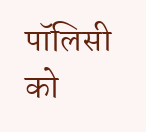पॉलिसी को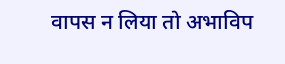वापस न लिया तो अभाविप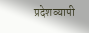प्रदेशव्यापी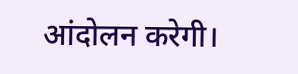आंदोलन करेगी।